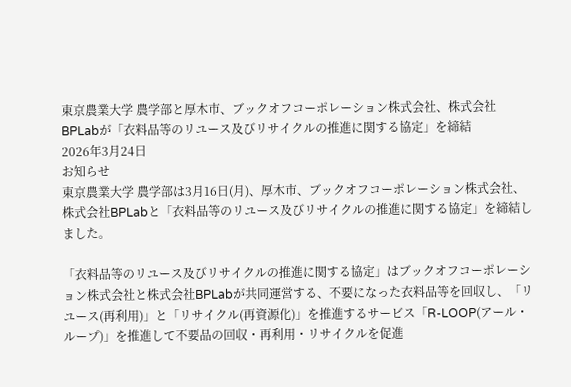東京農業大学 農学部と厚木市、ブックオフコーポレーション株式会社、株式会社BPLabが「衣料品等のリユース及びリサイクルの推進に関する協定」を締結
2026年3月24日
お知らせ
東京農業大学 農学部は3月16日(月)、厚木市、ブックオフコーポレーション株式会社、株式会社BPLabと「衣料品等のリユース及びリサイクルの推進に関する協定」を締結しました。

「衣料品等のリユース及びリサイクルの推進に関する協定」はブックオフコーポレーション株式会社と株式会社BPLabが共同運営する、不要になった衣料品等を回収し、「リユース(再利用)」と「リサイクル(再資源化)」を推進するサービス「R-LOOP(アール・ループ)」を推進して不要品の回収・再利用・リサイクルを促進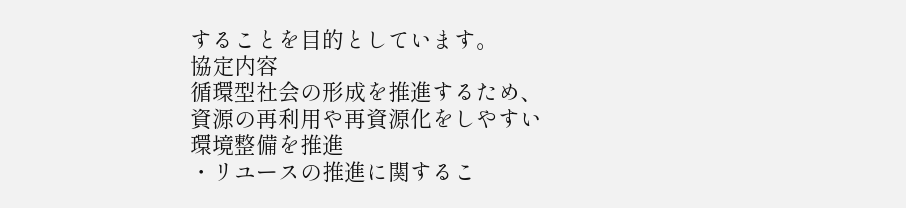することを目的としています。
協定内容
循環型社会の形成を推進するため、資源の再利用や再資源化をしやすい環境整備を推進
・リユースの推進に関するこ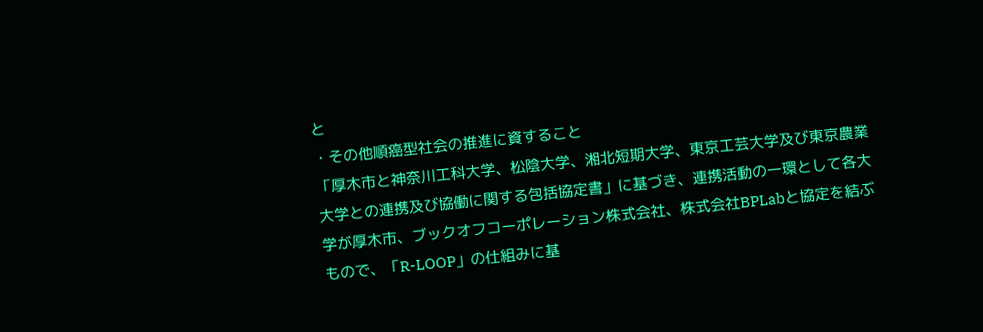と
・その他順癌型社会の推進に資すること
「厚木市と神奈川工科大学、松陰大学、湘北短期大学、東京工芸大学及び東京農業大学との連携及び協働に関する包括協定書」に基づき、連携活動の一環として各大学が厚木市、ブックオフコーポレーション株式会社、株式会社BPLabと協定を結ぶもので、「R-LOOP」の仕組みに基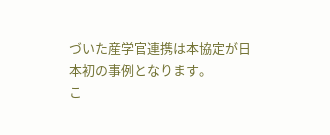づいた産学官連携は本協定が日本初の事例となります。
こ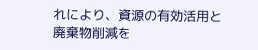れにより、資源の有効活用と廃棄物削減を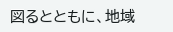図るとともに、地域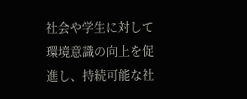社会や学生に対して環境意識の向上を促進し、持続可能な社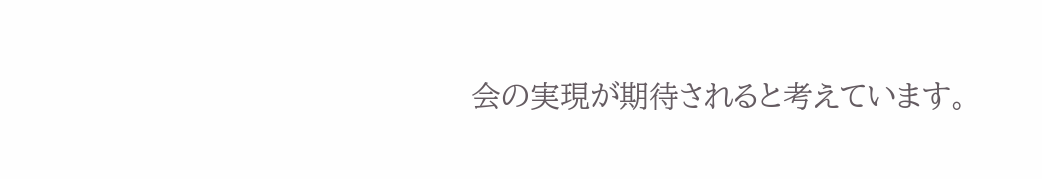会の実現が期待されると考えています。